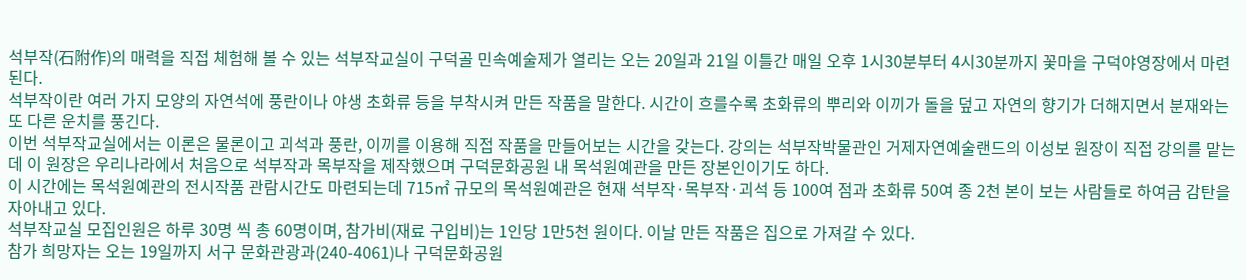석부작(石附作)의 매력을 직접 체험해 볼 수 있는 석부작교실이 구덕골 민속예술제가 열리는 오는 20일과 21일 이틀간 매일 오후 1시30분부터 4시30분까지 꽃마을 구덕야영장에서 마련된다.
석부작이란 여러 가지 모양의 자연석에 풍란이나 야생 초화류 등을 부착시켜 만든 작품을 말한다. 시간이 흐를수록 초화류의 뿌리와 이끼가 돌을 덮고 자연의 향기가 더해지면서 분재와는 또 다른 운치를 풍긴다.
이번 석부작교실에서는 이론은 물론이고 괴석과 풍란, 이끼를 이용해 직접 작품을 만들어보는 시간을 갖는다. 강의는 석부작박물관인 거제자연예술랜드의 이성보 원장이 직접 강의를 맡는데 이 원장은 우리나라에서 처음으로 석부작과 목부작을 제작했으며 구덕문화공원 내 목석원예관을 만든 장본인이기도 하다.
이 시간에는 목석원예관의 전시작품 관람시간도 마련되는데 715㎡ 규모의 목석원예관은 현재 석부작·목부작·괴석 등 100여 점과 초화류 50여 종 2천 본이 보는 사람들로 하여금 감탄을 자아내고 있다.
석부작교실 모집인원은 하루 30명 씩 총 60명이며, 참가비(재료 구입비)는 1인당 1만5천 원이다. 이날 만든 작품은 집으로 가져갈 수 있다.
참가 희망자는 오는 19일까지 서구 문화관광과(240-4061)나 구덕문화공원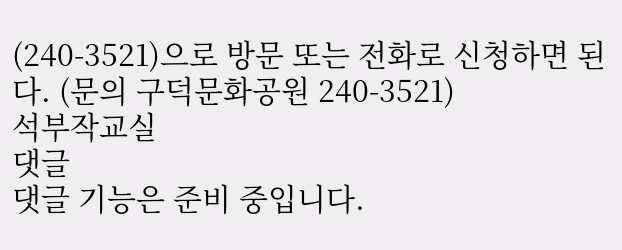(240-3521)으로 방문 또는 전화로 신청하면 된다. (문의 구덕문화공원 240-3521)
석부작교실
댓글
댓글 기능은 준비 중입니다.